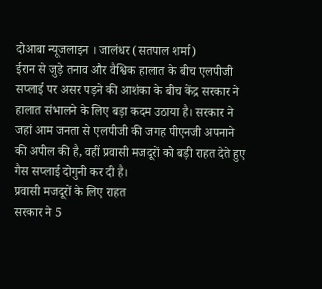दोआबा न्यूजलाइन । जालंधर (सतपाल शर्मा)
ईरान से जुड़े तनाव और वैश्विक हालात के बीच एलपीजी सप्लाई पर असर पड़ने की आशंका के बीच केंद्र सरकार ने हालात संभालने के लिए बड़ा कदम उठाया है। सरकार ने जहां आम जनता से एलपीजी की जगह पीएनजी अपनाने की अपील की है, वहीं प्रवासी मजदूरों को बड़ी राहत देते हुए गैस सप्लाई दोगुनी कर दी है।
प्रवासी मजदूरों के लिए राहत
सरकार ने 5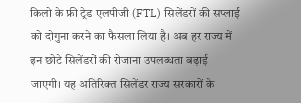किलो के फ्री ट्रेड एलपीजी (FTL) सिलेंडरों की सप्लाई को दोगुना करने का फैसला लिया है। अब हर राज्य में इन छोटे सिलेंडरों की रोजाना उपलब्धता बढ़ाई जाएगी। यह अतिरिक्त सिलेंडर राज्य सरकारों के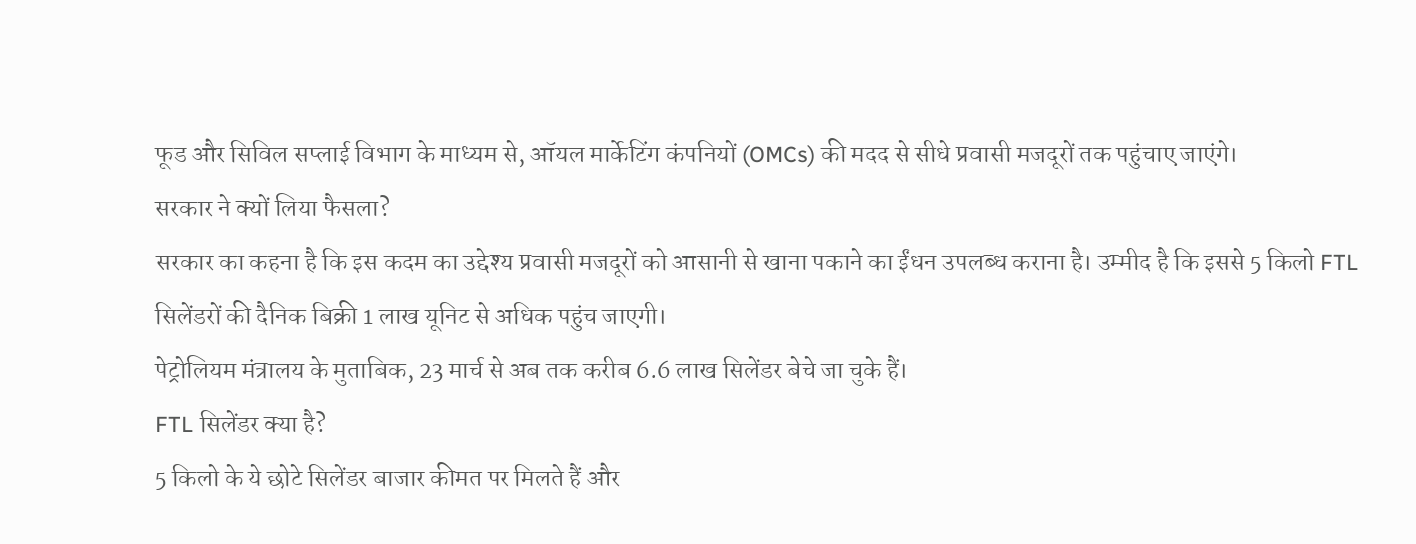फूड और सिविल सप्लाई विभाग के माध्यम से, ऑयल मार्केटिंग कंपनियों (OMCs) की मदद से सीधे प्रवासी मजदूरों तक पहुंचाए जाएंगे।
सरकार ने क्यों लिया फैसला?
सरकार का कहना है कि इस कदम का उद्देश्य प्रवासी मजदूरों को आसानी से खाना पकाने का ईंधन उपलब्ध कराना है। उम्मीद है कि इससे 5 किलो FTL सिलेंडरों की दैनिक बिक्री 1 लाख यूनिट से अधिक पहुंच जाएगी।
पेट्रोलियम मंत्रालय के मुताबिक, 23 मार्च से अब तक करीब 6.6 लाख सिलेंडर बेचे जा चुके हैं।
FTL सिलेंडर क्या है?
5 किलो के ये छोटे सिलेंडर बाजार कीमत पर मिलते हैं और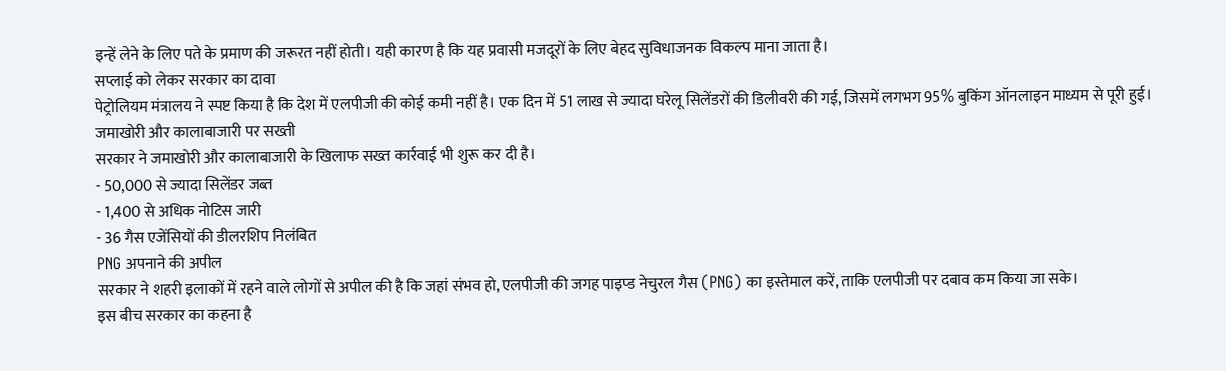इन्हें लेने के लिए पते के प्रमाण की जरूरत नहीं होती। यही कारण है कि यह प्रवासी मजदूरों के लिए बेहद सुविधाजनक विकल्प माना जाता है।
सप्लाई को लेकर सरकार का दावा
पेट्रोलियम मंत्रालय ने स्पष्ट किया है कि देश में एलपीजी की कोई कमी नहीं है। एक दिन में 51 लाख से ज्यादा घरेलू सिलेंडरों की डिलीवरी की गई, जिसमें लगभग 95% बुकिंग ऑनलाइन माध्यम से पूरी हुई।
जमाखोरी और कालाबाजारी पर सख्ती
सरकार ने जमाखोरी और कालाबाजारी के खिलाफ सख्त कार्रवाई भी शुरू कर दी है।
- 50,000 से ज्यादा सिलेंडर जब्त
- 1,400 से अधिक नोटिस जारी
- 36 गैस एजेंसियों की डीलरशिप निलंबित
PNG अपनाने की अपील
सरकार ने शहरी इलाकों में रहने वाले लोगों से अपील की है कि जहां संभव हो, एलपीजी की जगह पाइप्ड नेचुरल गैस (PNG) का इस्तेमाल करें, ताकि एलपीजी पर दबाव कम किया जा सके।
इस बीच सरकार का कहना है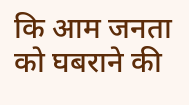कि आम जनता को घबराने की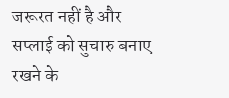जरूरत नहीं है और सप्लाई को सुचारु बनाए रखने के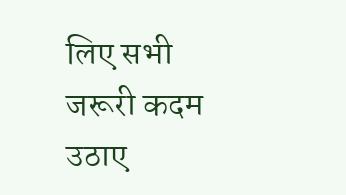लिए सभी जरूरी कदम उठाए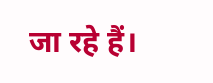जा रहे हैं।